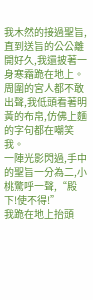我木然的接過聖旨,直到送旨的公公離開好久,我還披著一身寒霜跪在地上。周圍的宮人都不敢出聲,我低頭看著明黃的布帛,仿佛上麵的字句都在嘲笑我。
一陣光影閃過,手中的聖旨一分為二,小桃驚呼一聲,“殿下!使不得!”
我跪在地上抬頭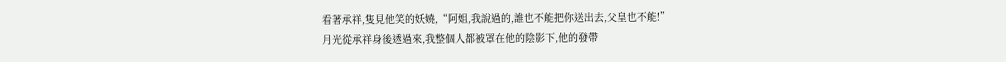看著承祥,隻見他笑的妖嬈,“阿姐,我說過的,誰也不能把你送出去,父皇也不能!”
月光從承祥身後透過來,我整個人都被罩在他的陰影下,他的發帶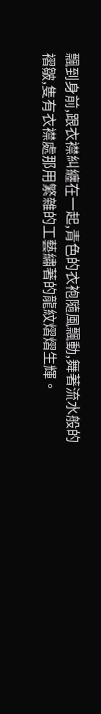飄到身前,跟衣襟糾纏在一起,青色的衣袍隨風飄動,舞著流水般的褶皺,隻有衣襟處那用繁雜的工藝繡著的龍紋熠熠生輝。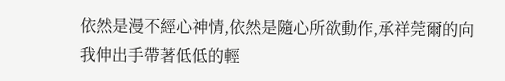依然是漫不經心神情,依然是隨心所欲動作,承祥莞爾的向我伸出手帶著低低的輕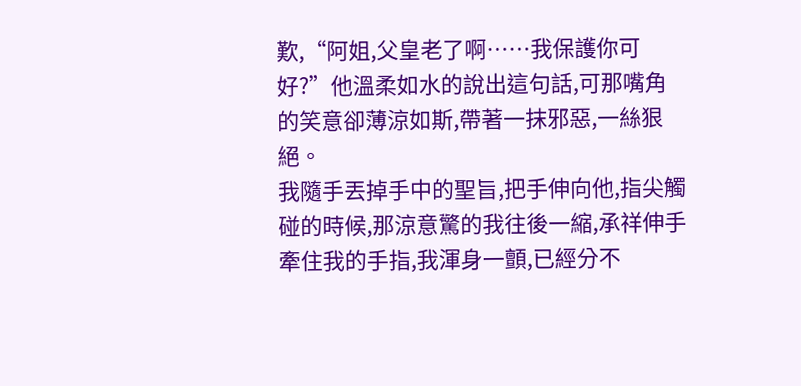歎,“阿姐,父皇老了啊……我保護你可好?”他溫柔如水的說出這句話,可那嘴角的笑意卻薄涼如斯,帶著一抹邪惡,一絲狠絕。
我隨手丟掉手中的聖旨,把手伸向他,指尖觸碰的時候,那涼意驚的我往後一縮,承祥伸手牽住我的手指,我渾身一顫,已經分不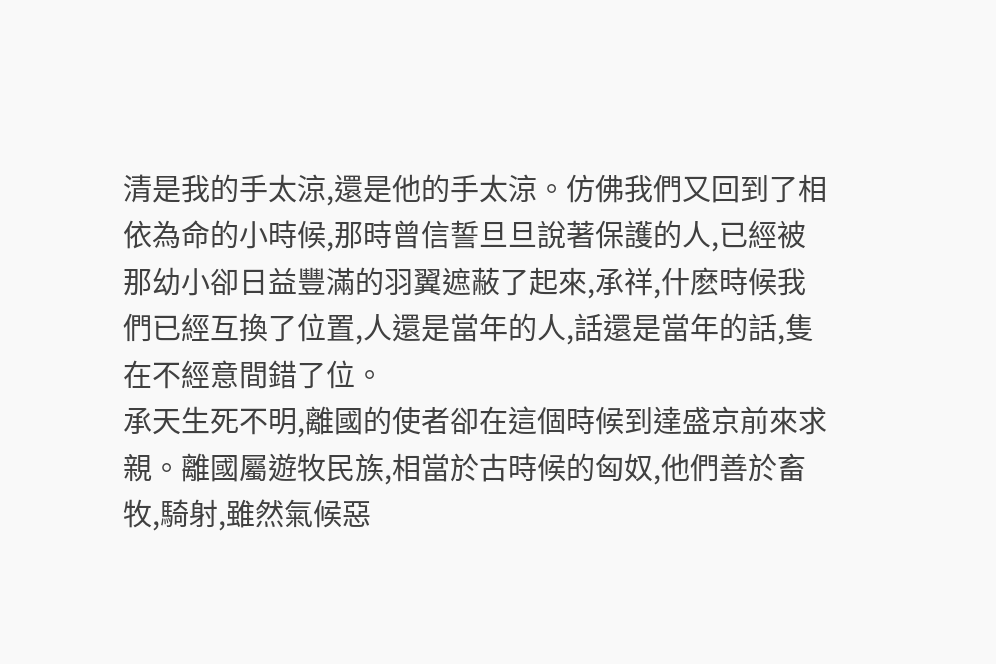清是我的手太涼,還是他的手太涼。仿佛我們又回到了相依為命的小時候,那時曾信誓旦旦說著保護的人,已經被那幼小卻日益豐滿的羽翼遮蔽了起來,承祥,什麽時候我們已經互換了位置,人還是當年的人,話還是當年的話,隻在不經意間錯了位。
承天生死不明,離國的使者卻在這個時候到達盛京前來求親。離國屬遊牧民族,相當於古時候的匈奴,他們善於畜牧,騎射,雖然氣候惡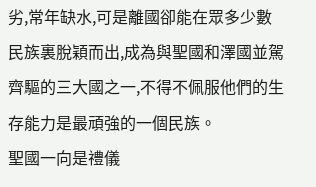劣,常年缺水,可是離國卻能在眾多少數民族裏脫穎而出,成為與聖國和澤國並駕齊驅的三大國之一,不得不佩服他們的生存能力是最頑強的一個民族。
聖國一向是禮儀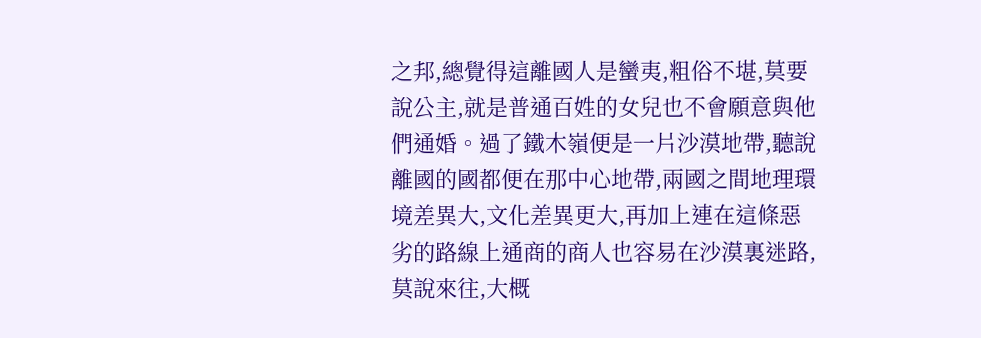之邦,總覺得這離國人是蠻夷,粗俗不堪,莫要說公主,就是普通百姓的女兒也不會願意與他們通婚。過了鐵木嶺便是一片沙漠地帶,聽說離國的國都便在那中心地帶,兩國之間地理環境差異大,文化差異更大,再加上連在這條惡劣的路線上通商的商人也容易在沙漠裏迷路,莫說來往,大概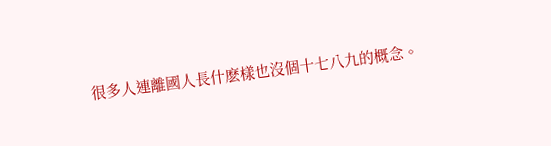很多人連離國人長什麽樣也沒個十七八九的概念。